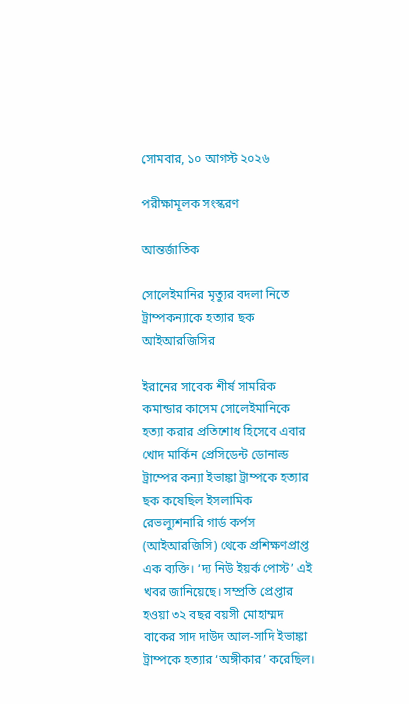সোমবার, ১০ আগস্ট ২০২৬

পরীক্ষামূলক সংস্করণ

আন্তর্জাতিক

সোলেইমানির মৃত্যুর বদলা নিতে ট্রাম্পকন্যাকে হত্যার ছক আইআরজিসির

ইরানের সাবেক শীর্ষ সামরিক কমান্ডার কাসেম সোলেইমানিকে হত্যা করার প্রতিশোধ হিসেবে এবার খোদ মার্কিন প্রেসিডেন্ট ডোনাল্ড ট্রাম্পের কন্যা ইভাঙ্কা ট্রাম্পকে হত্যার ছক কষেছিল ইসলামিক রেভল্যুশনারি গার্ড কর্পস (আইআরজিসি) থেকে প্রশিক্ষণপ্রাপ্ত এক ব্যক্তি। ‘দ্য নিউ ইয়র্ক পোস্ট’ এই খবর জানিয়েছে। সম্প্রতি প্রেপ্তার হওয়া ৩২ বছর বয়সী মোহাম্মদ বাকের সাদ দাউদ আল-সাদি ইভাঙ্কা ট্রাম্পকে হত্যার ‘অঙ্গীকার’ করেছিল।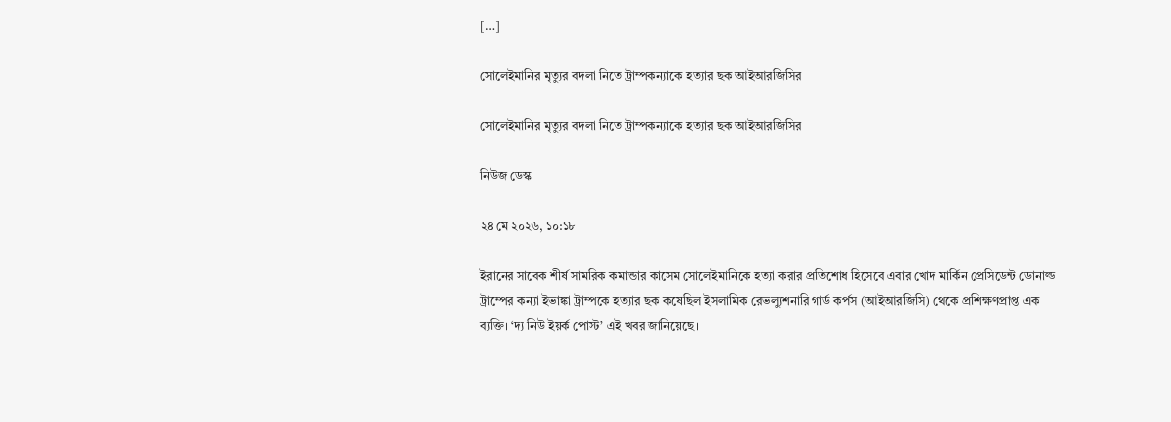[…]

সোলেইমানির মৃত্যুর বদলা নিতে ট্রাম্পকন্যাকে হত্যার ছক আইআরজিসির

সোলেইমানির মৃত্যুর বদলা নিতে ট্রাম্পকন্যাকে হত্যার ছক আইআরজিসির

নিউজ ডেস্ক

২৪ মে ২০২৬, ১০:১৮

ইরানের সাবেক শীর্ষ সামরিক কমান্ডার কাসেম সোলেইমানিকে হত্যা করার প্রতিশোধ হিসেবে এবার খোদ মার্কিন প্রেসিডেন্ট ডোনাল্ড ট্রাম্পের কন্যা ইভাঙ্কা ট্রাম্পকে হত্যার ছক কষেছিল ইসলামিক রেভল্যুশনারি গার্ড কর্পস (আইআরজিসি) থেকে প্রশিক্ষণপ্রাপ্ত এক ব্যক্তি। ‘দ্য নিউ ইয়র্ক পোস্ট’ এই খবর জানিয়েছে।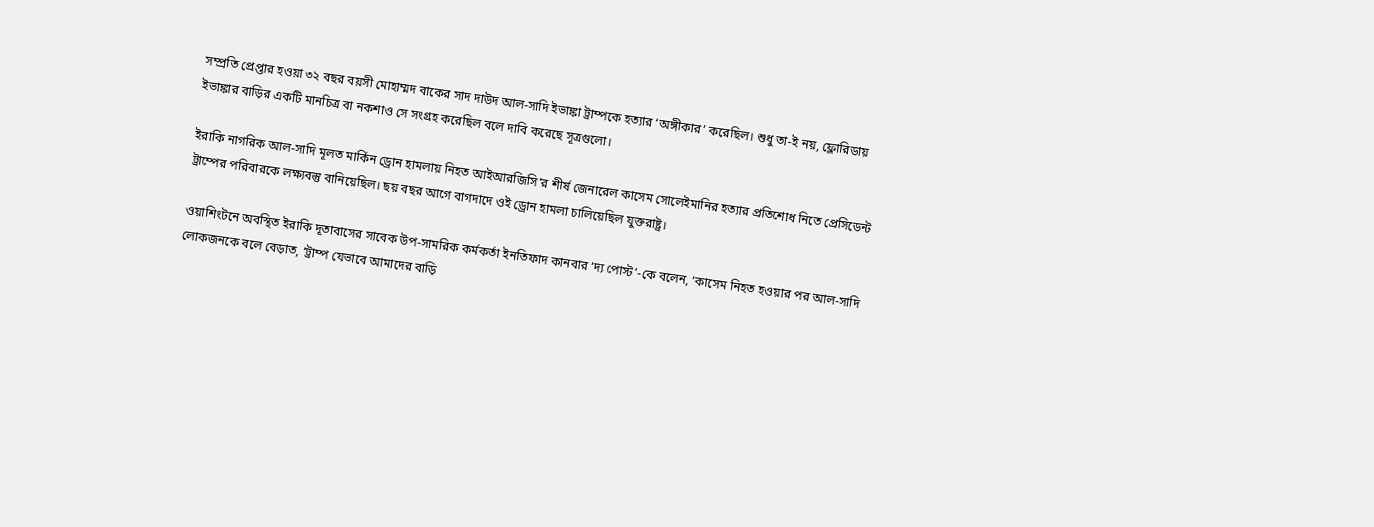সম্প্রতি প্রেপ্তার হওয়া ৩২ বছর বয়সী মোহাম্মদ বাকের সাদ দাউদ আল-সাদি ইভাঙ্কা ট্রাম্পকে হত্যার ‘অঙ্গীকার’ করেছিল। শুধু তা-ই নয়, ফ্লোরিডায় ইভাঙ্কার বাড়ির একটি মানচিত্র বা নকশাও সে সংগ্রহ করেছিল বলে দাবি করেছে সূত্রগুলো।

ইরাকি নাগরিক আল-সাদি মূলত মার্কিন ড্রোন হামলায় নিহত আইআরজিসি’র শীর্ষ জেনারেল কাসেম সোলেইমানির হত্যার প্রতিশোধ নিতে প্রেসিডেন্ট ট্রাম্পের পরিবারকে লক্ষ্যবস্তু বানিয়েছিল। ছয় বছর আগে বাগদাদে ওই ড্রোন হামলা চালিয়েছিল যুক্তরাষ্ট্র।

ওয়াশিংটনে অবস্থিত ইরাকি দূতাবাসের সাবেক উপ-সামরিক কর্মকর্তা ইনতিফাদ কানবার ‘দ্য পোস্ট’-কে বলেন, ‘কাসেম নিহত হওয়ার পর আল-সাদি লোকজনকে বলে বেড়াত, ‘ট্রাম্প যেভাবে আমাদের বাড়ি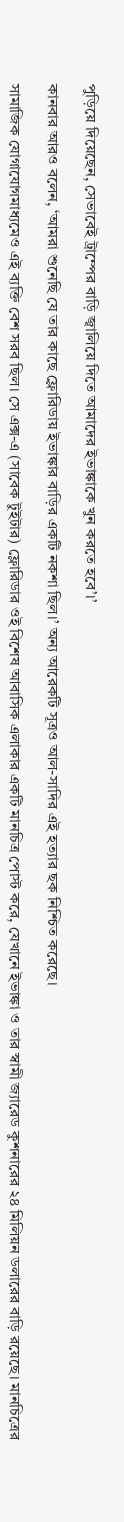পুড়িয়ে দিয়েছেন, সেভাবেই ট্রাম্পের বাড়ি জ্বালিয়ে দিতে আমাদের ইভাঙ্কাকে খুন করতে হবে’।’

কানবার আরও বলেন, ‘আমরা শুনেছি যে তার কাছে ফ্লোরিডায় ইভাঙ্কার বাড়ির একটি নকশা ছিল।’ অন্য আরেকটি সূত্রও আল-সাদির এই হত্যার ছক নিশ্চিত করেছে।

সামাজিক যোগাযোগমাধ্যমেও এই ব্যক্তি বেশ সরব ছিল। সে এক্স-এ (সাবেক টুইটার) ফ্লোরিডার ওই বিশেষ আবাসিক এলাকার একটি মানচিত্র পোস্ট করে, যেখানে ইভাঙ্কা ও তার স্বামী জ্যারেড কুশনারের ২৪ মিলিয়ন ডলারের বাড়ি রয়েছে। মানচিত্রের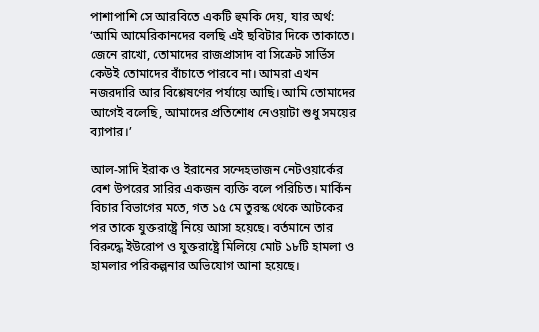পাশাপাশি সে আরবিতে একটি হুমকি দেয়, যার অর্থ: ‘আমি আমেরিকানদের বলছি এই ছবিটার দিকে তাকাতে। জেনে রাখো, তোমাদের রাজপ্রাসাদ বা সিক্রেট সার্ভিস কেউই তোমাদের বাঁচাতে পারবে না। আমরা এখন নজরদারি আর বিশ্লেষণের পর্যায়ে আছি। আমি তোমাদের আগেই বলেছি, আমাদের প্রতিশোধ নেওয়াটা শুধু সময়ের ব্যাপার।’

আল-সাদি ইরাক ও ইরানের সন্দেহভাজন নেটওয়ার্কের বেশ উপরের সারির একজন ব্যক্তি বলে পরিচিত। মার্কিন বিচার বিভাগের মতে, গত ১৫ মে তুরস্ক থেকে আটকের পর তাকে যুক্তরাষ্ট্রে নিয়ে আসা হয়েছে। বর্তমানে তার বিরুদ্ধে ইউরোপ ও যুক্তরাষ্ট্রে মিলিয়ে মোট ১৮টি হামলা ও হামলার পরিকল্পনার অভিযোগ আনা হয়েছে।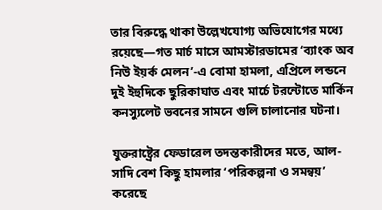তার বিরুদ্ধে থাকা উল্লেখযোগ্য অভিযোগের মধ্যে রয়েছে—গত মার্চ মাসে আমস্টারডামের ‘ব্যাংক অব নিউ ইয়র্ক মেলন’-এ বোমা হামলা, এপ্রিলে লন্ডনে দুই ইহুদিকে ছুরিকাঘাত এবং মার্চে টরন্টোতে মার্কিন কনস্যুলেট ভবনের সামনে গুলি চালানোর ঘটনা।

যুক্তরাষ্ট্রের ফেডারেল তদন্তকারীদের মতে, আল-সাদি বেশ কিছু হামলার ‘পরিকল্পনা ও সমন্বয়’ করেছে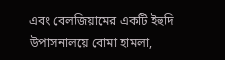এবং বেলজিয়ামের একটি ইহুদি উপাসনালয়ে বোমা হামলা,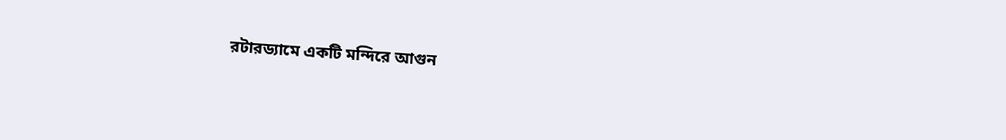রটারড্যামে একটি মন্দিরে আগুন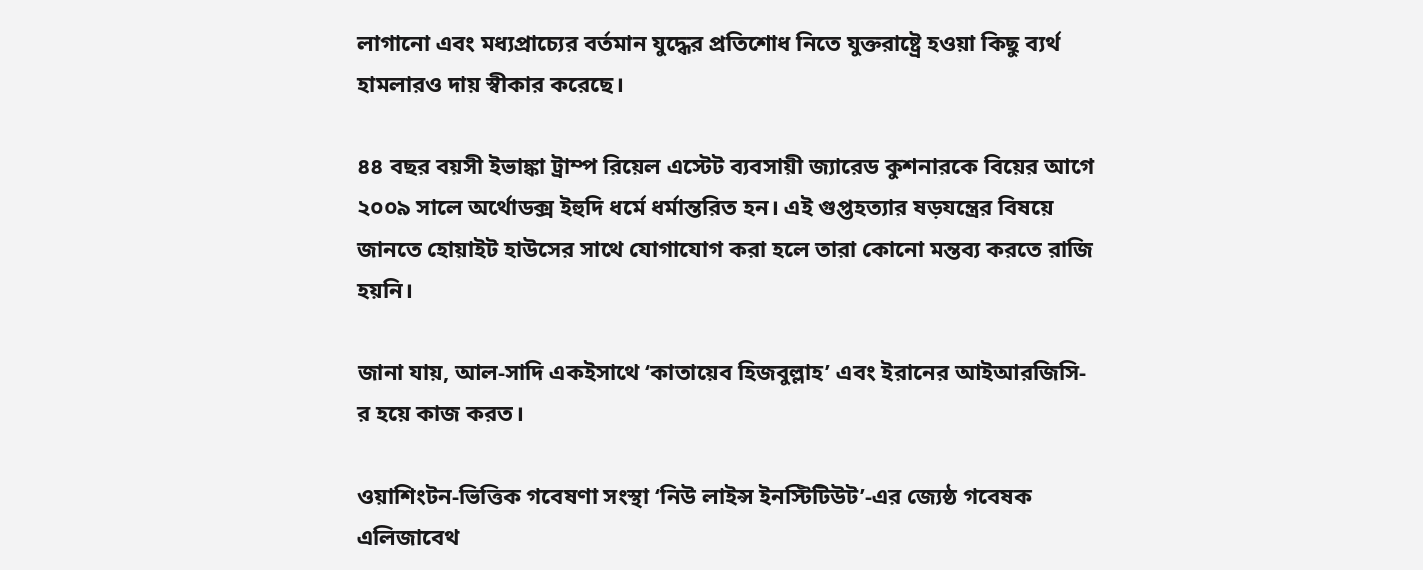লাগানো এবং মধ্যপ্রাচ্যের বর্তমান যুদ্ধের প্রতিশোধ নিতে যুক্তরাষ্ট্রে হওয়া কিছু ব্যর্থ হামলারও দায় স্বীকার করেছে।

৪৪ বছর বয়সী ইভাঙ্কা ট্রাম্প রিয়েল এস্টেট ব্যবসায়ী জ্যারেড কুশনারকে বিয়ের আগে ২০০৯ সালে অর্থোডক্স ইহুদি ধর্মে ধর্মান্তরিত হন। এই গুপ্তহত্যার ষড়যন্ত্রের বিষয়ে জানতে হোয়াইট হাউসের সাথে যোগাযোগ করা হলে তারা কোনো মন্তব্য করতে রাজি হয়নি।

জানা যায়, আল-সাদি একইসাথে ‘কাতায়েব হিজবুল্লাহ’ এবং ইরানের আইআরজিসি-র হয়ে কাজ করত।

ওয়াশিংটন-ভিত্তিক গবেষণা সংস্থা ‘নিউ লাইন্স ইনস্টিটিউট’-এর জ্যেষ্ঠ গবেষক এলিজাবেথ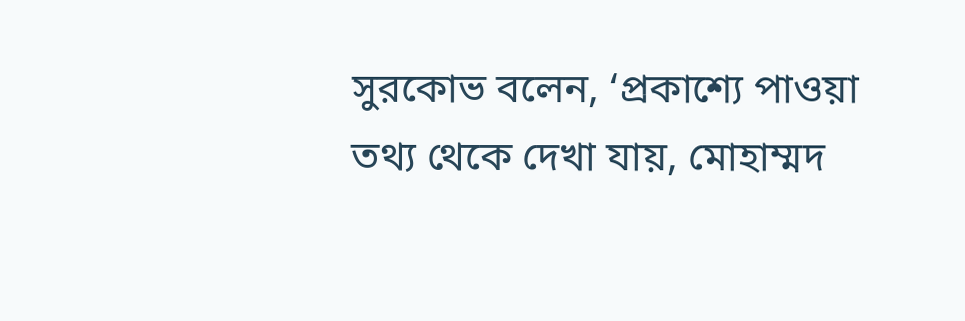সুরকোভ বলেন, ‘প্রকাশ্যে পাওয়া তথ্য থেকে দেখা যায়, মোহাম্মদ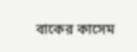বাকের কাসেম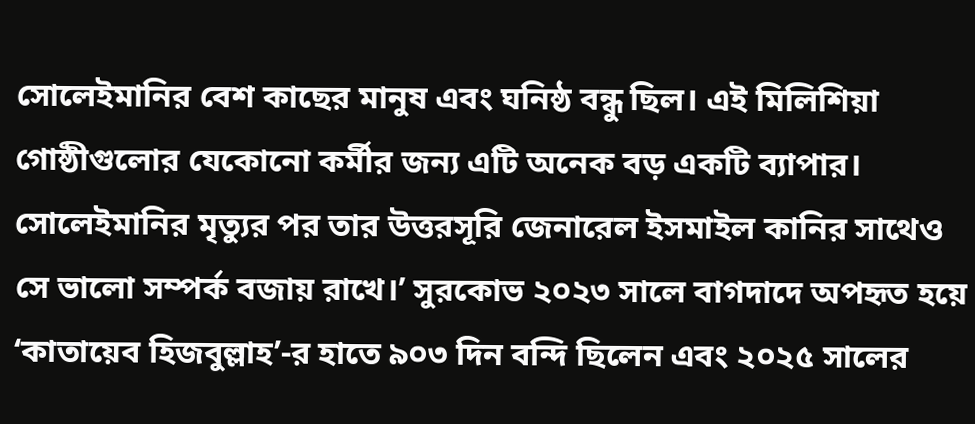সোলেইমানির বেশ কাছের মানুষ এবং ঘনিষ্ঠ বন্ধু ছিল। এই মিলিশিয়া গোষ্ঠীগুলোর যেকোনো কর্মীর জন্য এটি অনেক বড় একটি ব্যাপার। সোলেইমানির মৃত্যুর পর তার উত্তরসূরি জেনারেল ইসমাইল কানির সাথেও সে ভালো সম্পর্ক বজায় রাখে।’ সুরকোভ ২০২৩ সালে বাগদাদে অপহৃত হয়ে ‘কাতায়েব হিজবুল্লাহ’-র হাতে ৯০৩ দিন বন্দি ছিলেন এবং ২০২৫ সালের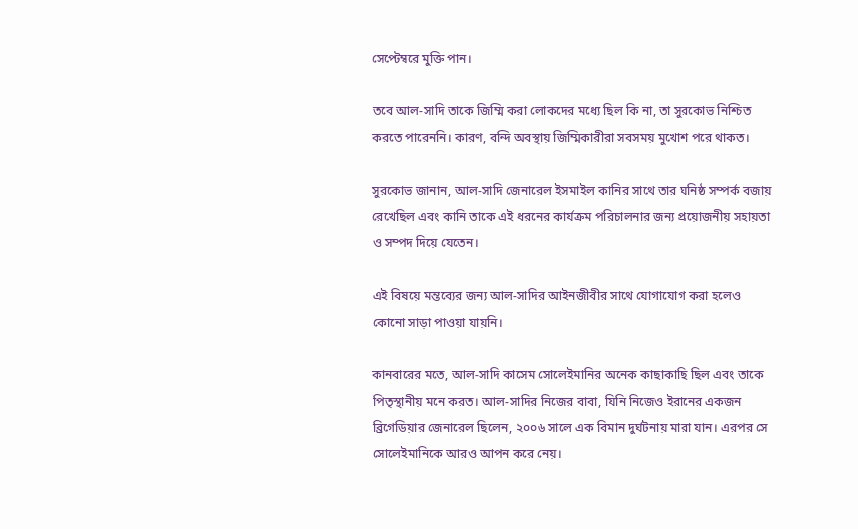সেপ্টেম্বরে মুক্তি পান।

তবে আল-সাদি তাকে জিম্মি করা লোকদের মধ্যে ছিল কি না, তা সুরকোভ নিশ্চিত করতে পারেননি। কারণ, বন্দি অবস্থায় জিম্মিকারীরা সবসময় মুখোশ পরে থাকত।

সুরকোভ জানান, আল-সাদি জেনারেল ইসমাইল কানির সাথে তার ঘনিষ্ঠ সম্পর্ক বজায় রেখেছিল এবং কানি তাকে এই ধরনের কার্যক্রম পরিচালনার জন্য প্রয়োজনীয় সহায়তা ও সম্পদ দিয়ে যেতেন।

এই বিষয়ে মন্তব্যের জন্য আল-সাদির আইনজীবীর সাথে যোগাযোগ করা হলেও কোনো সাড়া পাওয়া যায়নি।

কানবারের মতে, আল-সাদি কাসেম সোলেইমানির অনেক কাছাকাছি ছিল এবং তাকে পিতৃস্থানীয় মনে করত। আল-সাদির নিজের বাবা, যিনি নিজেও ইরানের একজন ব্রিগেডিয়ার জেনারেল ছিলেন, ২০০৬ সালে এক বিমান দুর্ঘটনায় মারা যান। এরপর সে সোলেইমানিকে আরও আপন করে নেয়।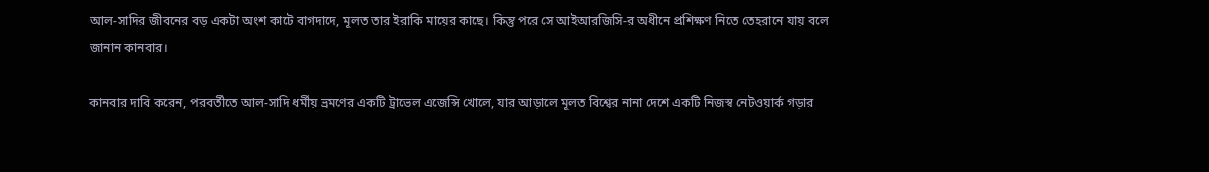আল-সাদির জীবনের বড় একটা অংশ কাটে বাগদাদে, মূলত তার ইরাকি মায়ের কাছে। কিন্তু পরে সে আইআরজিসি-র অধীনে প্রশিক্ষণ নিতে তেহরানে যায় বলে জানান কানবার।

কানবার দাবি করেন, পরবর্তীতে আল-সাদি ধর্মীয় ভ্রমণের একটি ট্রাভেল এজেন্সি খোলে, যার আড়ালে মূলত বিশ্বের নানা দেশে একটি নিজস্ব নেটওয়ার্ক গড়ার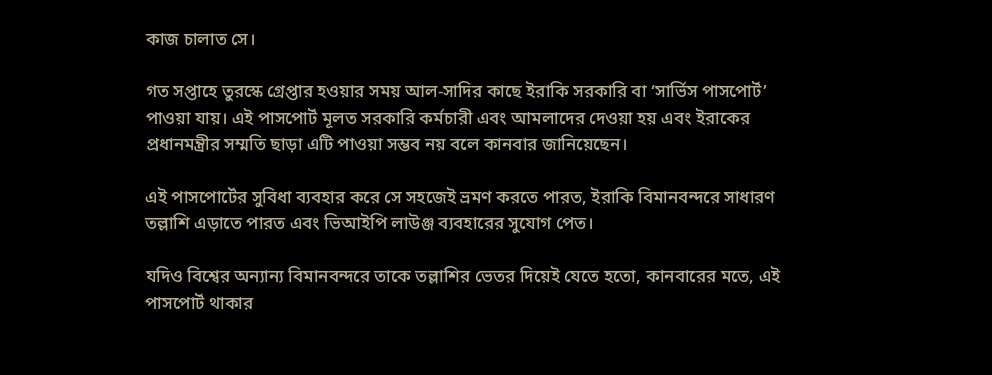কাজ চালাত সে।

গত সপ্তাহে তুরস্কে গ্রেপ্তার হওয়ার সময় আল-সাদির কাছে ইরাকি সরকারি বা ‘সার্ভিস পাসপোর্ট’ পাওয়া যায়। এই পাসপোর্ট মূলত সরকারি কর্মচারী এবং আমলাদের দেওয়া হয় এবং ইরাকের প্রধানমন্ত্রীর সম্মতি ছাড়া এটি পাওয়া সম্ভব নয় বলে কানবার জানিয়েছেন।

এই পাসপোর্টের সুবিধা ব্যবহার করে সে সহজেই ভ্রমণ করতে পারত, ইরাকি বিমানবন্দরে সাধারণ তল্লাশি এড়াতে পারত এবং ভিআইপি লাউঞ্জ ব্যবহারের সুযোগ পেত।

যদিও বিশ্বের অন্যান্য বিমানবন্দরে তাকে তল্লাশির ভেতর দিয়েই যেতে হতো, কানবারের মতে, এই পাসপোর্ট থাকার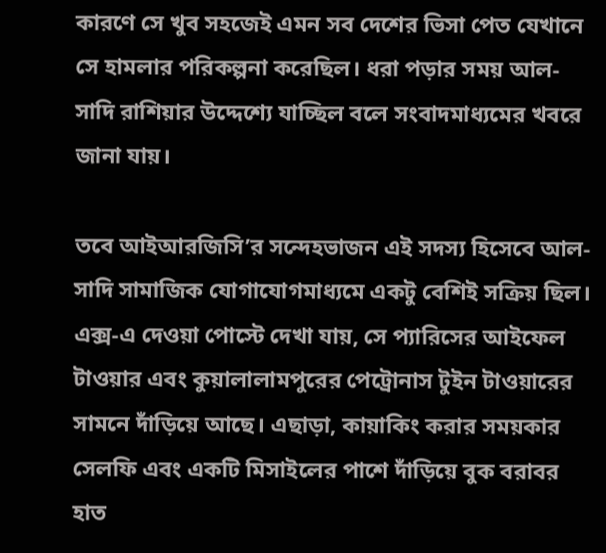কারণে সে খুব সহজেই এমন সব দেশের ভিসা পেত যেখানে সে হামলার পরিকল্পনা করেছিল। ধরা পড়ার সময় আল-সাদি রাশিয়ার উদ্দেশ্যে যাচ্ছিল বলে সংবাদমাধ্যমের খবরে জানা যায়।

তবে আইআরজিসি’র সন্দেহভাজন এই সদস্য হিসেবে আল-সাদি সামাজিক যোগাযোগমাধ্যমে একটু বেশিই সক্রিয় ছিল। এক্স-এ দেওয়া পোস্টে দেখা যায়, সে প্যারিসের আইফেল টাওয়ার এবং কুয়ালালামপুরের পেট্রোনাস টুইন টাওয়ারের সামনে দাঁড়িয়ে আছে। এছাড়া, কায়াকিং করার সময়কার সেলফি এবং একটি মিসাইলের পাশে দাঁড়িয়ে বুক বরাবর হাত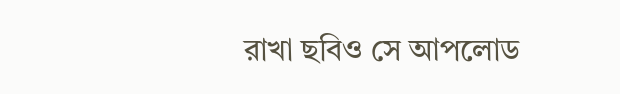রাখা ছবিও সে আপলোড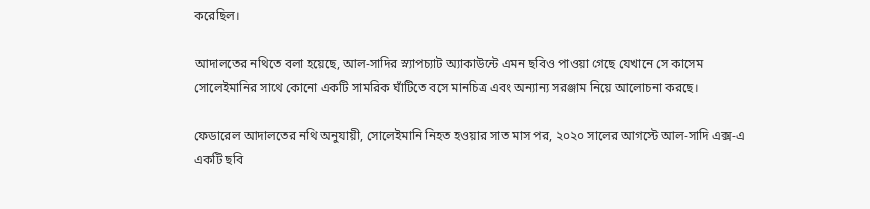করেছিল।

আদালতের নথিতে বলা হয়েছে, আল-সাদির স্ন্যাপচ্যাট অ্যাকাউন্টে এমন ছবিও পাওয়া গেছে যেখানে সে কাসেম সোলেইমানির সাথে কোনো একটি সামরিক ঘাঁটিতে বসে মানচিত্র এবং অন্যান্য সরঞ্জাম নিয়ে আলোচনা করছে।

ফেডারেল আদালতের নথি অনুযায়ী, সোলেইমানি নিহত হওয়ার সাত মাস পর, ২০২০ সালের আগস্টে আল-সাদি এক্স-এ একটি ছবি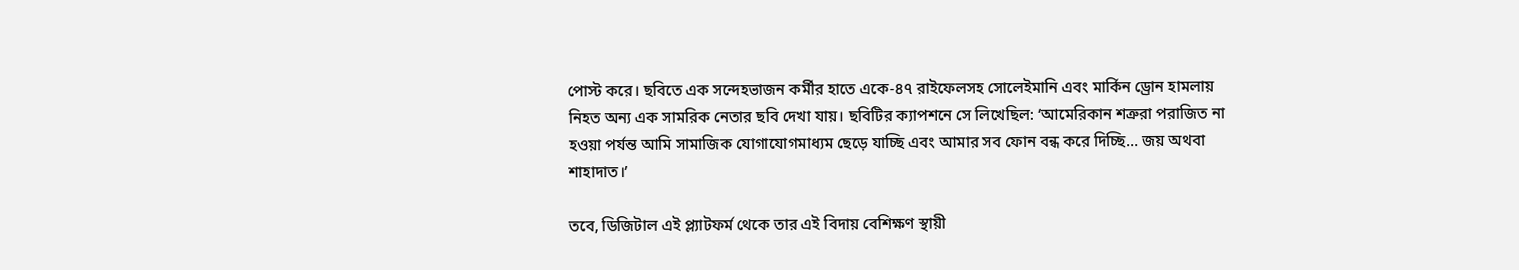পোস্ট করে। ছবিতে এক সন্দেহভাজন কর্মীর হাতে একে-৪৭ রাইফেলসহ সোলেইমানি এবং মার্কিন ড্রোন হামলায় নিহত অন্য এক সামরিক নেতার ছবি দেখা যায়। ছবিটির ক্যাপশনে সে লিখেছিল: ‘আমেরিকান শত্রুরা পরাজিত না হওয়া পর্যন্ত আমি সামাজিক যোগাযোগমাধ্যম ছেড়ে যাচ্ছি এবং আমার সব ফোন বন্ধ করে দিচ্ছি… জয় অথবা শাহাদাত।’

তবে, ডিজিটাল এই প্ল্যাটফর্ম থেকে তার এই বিদায় বেশিক্ষণ স্থায়ী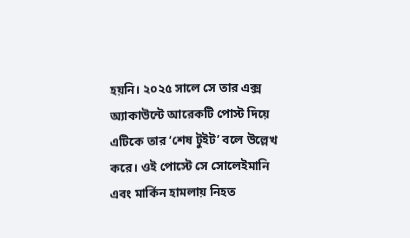হয়নি। ২০২৫ সালে সে তার এক্স অ্যাকাউন্টে আরেকটি পোস্ট দিয়ে এটিকে তার ‘শেষ টুইট’ বলে উল্লেখ করে। ওই পোস্টে সে সোলেইমানি এবং মার্কিন হামলায় নিহত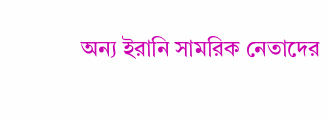অন্য ইরানি সামরিক নেতাদের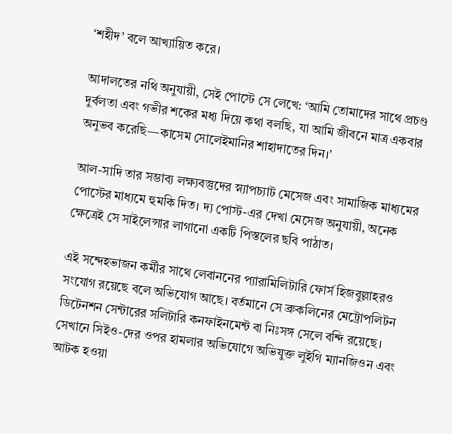‘শহীদ’ বলে আখ্যায়িত করে।

আদালতের নথি অনুযায়ী, সেই পোস্টে সে লেখে: ‘আমি তোমাদের সাথে প্রচণ্ড দুর্বলতা এবং গভীর শকের মধ্য দিয়ে কথা বলছি, যা আমি জীবনে মাত্র একবার অনুভব করেছি—কাসেম সোলেইমানির শাহাদাতের দিন।’

আল-সাদি তার সম্ভাব্য লক্ষ্যবস্তুদের স্ন্যাপচ্যাট মেসেজ এবং সামাজিক মাধ্যমের পোস্টের মাধ্যমে হুমকি দিত। দ্য পোস্ট-এর দেখা মেসেজ অনুযায়ী, অনেক ক্ষেত্রেই সে সাইলেন্সার লাগানো একটি পিস্তলের ছবি পাঠাত।

এই সন্দেহভাজন কর্মীর সাথে লেবাননের প্যারামিলিটারি ফোর্স হিজবুল্লাহরও সংযোগ রয়েছে বলে অভিযোগ আছে। বর্তমানে সে ব্রুকলিনের মেট্রোপলিটন ডিটেনশন সেন্টারের সলিটারি কনফাইনমেন্ট বা নিঃসঙ্গ সেলে বন্দি রয়েছে। সেখানে সিইও-দের ওপর হামলার অভিযোগে অভিযুক্ত লুইগি ম্যানজিওন এবং আটক হওয়া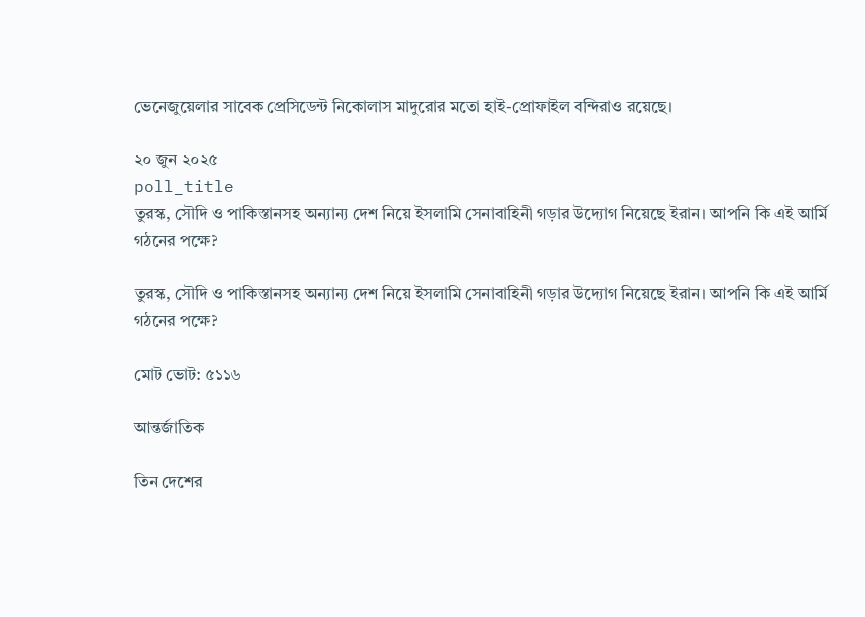ভেনেজুয়েলার সাবেক প্রেসিডেন্ট নিকোলাস মাদুরোর মতো হাই-প্রোফাইল বন্দিরাও রয়েছে।

২০ জুন ২০২৫
poll_title
তুরস্ক, সৌদি ও পাকিস্তানসহ অন্যান্য দেশ নিয়ে ইসলামি সেনাবাহিনী গড়ার উদ্যোগ নিয়েছে ইরান। আপনি কি এই আর্মি গঠনের পক্ষে?

তুরস্ক, সৌদি ও পাকিস্তানসহ অন্যান্য দেশ নিয়ে ইসলামি সেনাবাহিনী গড়ার উদ্যোগ নিয়েছে ইরান। আপনি কি এই আর্মি গঠনের পক্ষে?

মোট ভোট: ৫১১৬

আন্তর্জাতিক

তিন দেশের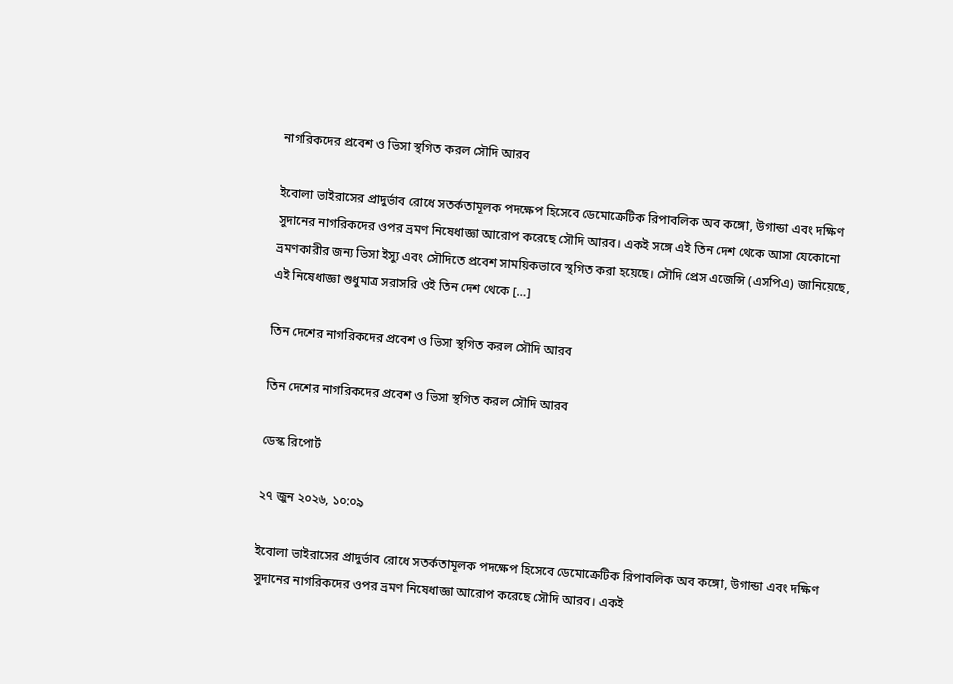নাগরিকদের প্রবেশ ও ভিসা স্থগিত করল সৌদি আরব

ইবোলা ভাইরাসের প্রাদুর্ভাব রোধে সতর্কতামূলক পদক্ষেপ হিসেবে ডেমোক্রেটিক রিপাবলিক অব কঙ্গো, উগান্ডা এবং দক্ষিণ সুদানের নাগরিকদের ওপর ভ্রমণ নিষেধাজ্ঞা আরোপ করেছে সৌদি আরব। একই সঙ্গে এই তিন দেশ থেকে আসা যেকোনো ভ্রমণকারীর জন্য ভিসা ইস্যু এবং সৌদিতে প্রবেশ সাময়িকভাবে স্থগিত করা হয়েছে। সৌদি প্রেস এজেন্সি (এসপিএ) জানিয়েছে, এই নিষেধাজ্ঞা শুধুমাত্র সরাসরি ওই তিন দেশ থেকে […]

তিন দেশের নাগরিকদের প্রবেশ ও ভিসা স্থগিত করল সৌদি আরব

তিন দেশের নাগরিকদের প্রবেশ ও ভিসা স্থগিত করল সৌদি আরব

ডেস্ক রিপোর্ট

২৭ জুন ২০২৬, ১০:০৯

ইবোলা ভাইরাসের প্রাদুর্ভাব রোধে সতর্কতামূলক পদক্ষেপ হিসেবে ডেমোক্রেটিক রিপাবলিক অব কঙ্গো, উগান্ডা এবং দক্ষিণ সুদানের নাগরিকদের ওপর ভ্রমণ নিষেধাজ্ঞা আরোপ করেছে সৌদি আরব। একই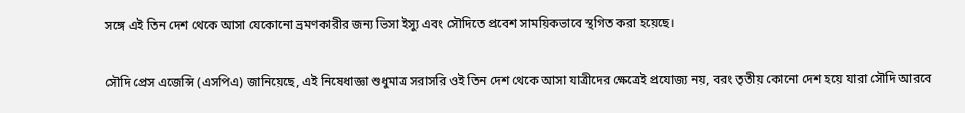সঙ্গে এই তিন দেশ থেকে আসা যেকোনো ভ্রমণকারীর জন্য ভিসা ইস্যু এবং সৌদিতে প্রবেশ সাময়িকভাবে স্থগিত করা হয়েছে।

সৌদি প্রেস এজেন্সি (এসপিএ) জানিয়েছে, এই নিষেধাজ্ঞা শুধুমাত্র সরাসরি ওই তিন দেশ থেকে আসা যাত্রীদের ক্ষেত্রেই প্রযোজ্য নয়, বরং তৃতীয় কোনো দেশ হয়ে যারা সৌদি আরবে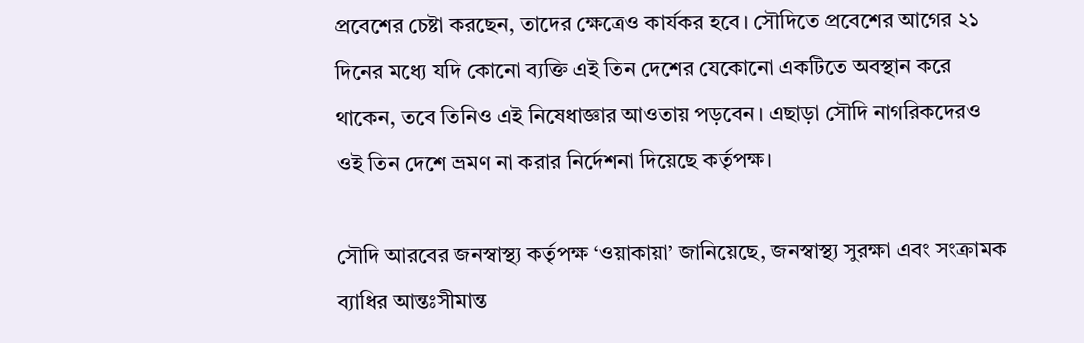প্রবেশের চেষ্টা করছেন, তাদের ক্ষেত্রেও কার্যকর হবে। সৌদিতে প্রবেশের আগের ২১ দিনের মধ্যে যদি কোনো ব্যক্তি এই তিন দেশের যেকোনো একটিতে অবস্থান করে থাকেন, তবে তিনিও এই নিষেধাজ্ঞার আওতায় পড়বেন। এছাড়া সৌদি নাগরিকদেরও ওই তিন দেশে ভ্রমণ না করার নির্দেশনা দিয়েছে কর্তৃপক্ষ।

সৌদি আরবের জনস্বাস্থ্য কর্তৃপক্ষ ‘ওয়াকায়া’ জানিয়েছে, জনস্বাস্থ্য সুরক্ষা এবং সংক্রামক ব্যাধির আন্তঃসীমান্ত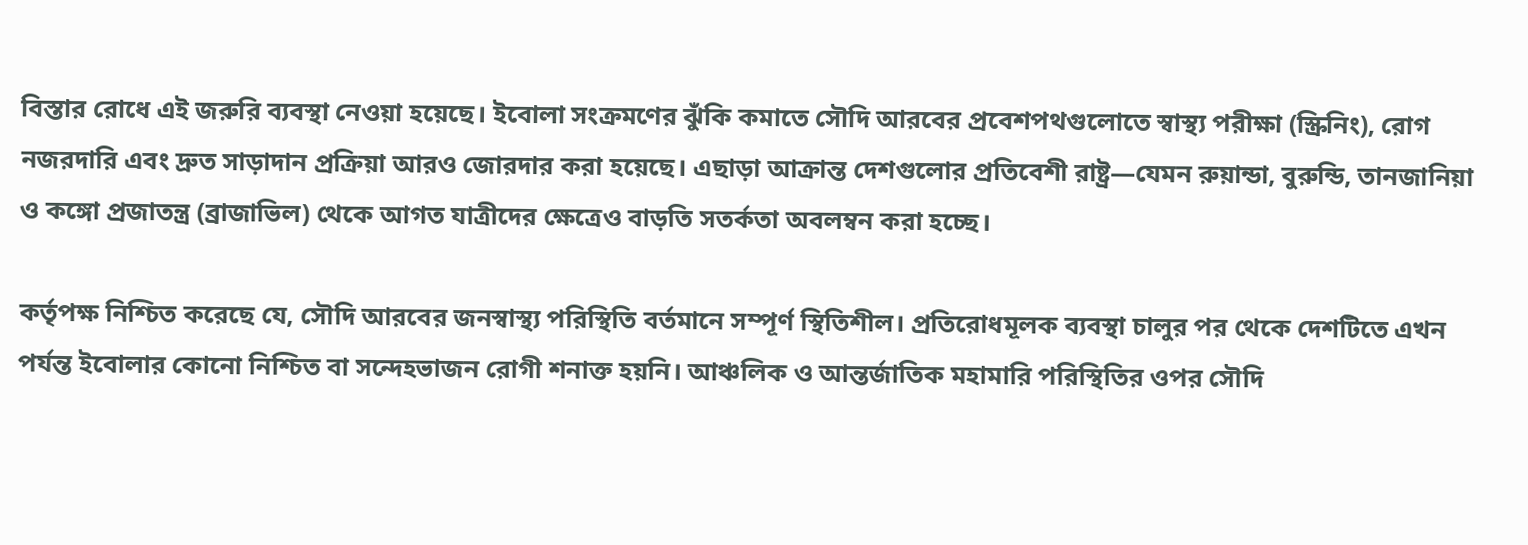বিস্তার রোধে এই জরুরি ব্যবস্থা নেওয়া হয়েছে। ইবোলা সংক্রমণের ঝুঁকি কমাতে সৌদি আরবের প্রবেশপথগুলোতে স্বাস্থ্য পরীক্ষা (স্ক্রিনিং), রোগ নজরদারি এবং দ্রুত সাড়াদান প্রক্রিয়া আরও জোরদার করা হয়েছে। এছাড়া আক্রান্ত দেশগুলোর প্রতিবেশী রাষ্ট্র—যেমন রুয়ান্ডা, বুরুন্ডি, তানজানিয়া ও কঙ্গো প্রজাতন্ত্র (ব্রাজাভিল) থেকে আগত যাত্রীদের ক্ষেত্রেও বাড়তি সতর্কতা অবলম্বন করা হচ্ছে।

কর্তৃপক্ষ নিশ্চিত করেছে যে, সৌদি আরবের জনস্বাস্থ্য পরিস্থিতি বর্তমানে সম্পূর্ণ স্থিতিশীল। প্রতিরোধমূলক ব্যবস্থা চালুর পর থেকে দেশটিতে এখন পর্যন্ত ইবোলার কোনো নিশ্চিত বা সন্দেহভাজন রোগী শনাক্ত হয়নি। আঞ্চলিক ও আন্তর্জাতিক মহামারি পরিস্থিতির ওপর সৌদি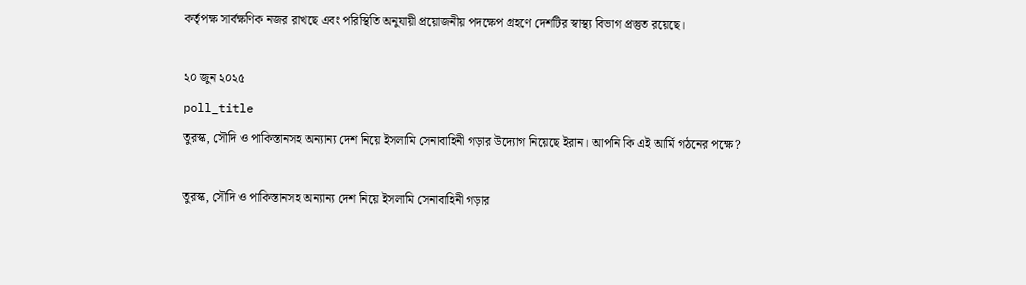কর্তৃপক্ষ সার্বক্ষণিক নজর রাখছে এবং পরিস্থিতি অনুযায়ী প্রয়োজনীয় পদক্ষেপ গ্রহণে দেশটির স্বাস্থ্য বিভাগ প্রস্তুত রয়েছে।

২০ জুন ২০২৫
poll_title
তুরস্ক, সৌদি ও পাকিস্তানসহ অন্যান্য দেশ নিয়ে ইসলামি সেনাবাহিনী গড়ার উদ্যোগ নিয়েছে ইরান। আপনি কি এই আর্মি গঠনের পক্ষে?

তুরস্ক, সৌদি ও পাকিস্তানসহ অন্যান্য দেশ নিয়ে ইসলামি সেনাবাহিনী গড়ার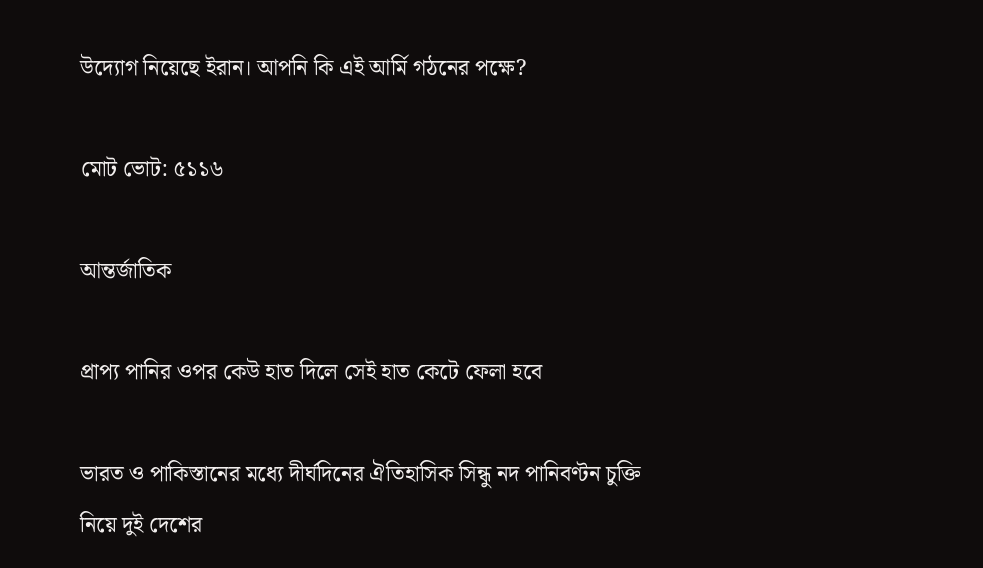উদ্যোগ নিয়েছে ইরান। আপনি কি এই আর্মি গঠনের পক্ষে?

মোট ভোট: ৫১১৬

আন্তর্জাতিক

প্রাপ্য পানির ওপর কেউ হাত দিলে সেই হাত কেটে ফেলা হবে

ভারত ও পাকিস্তানের মধ্যে দীর্ঘদিনের ঐতিহাসিক সিন্ধু নদ পানিবণ্টন চুক্তি নিয়ে দুই দেশের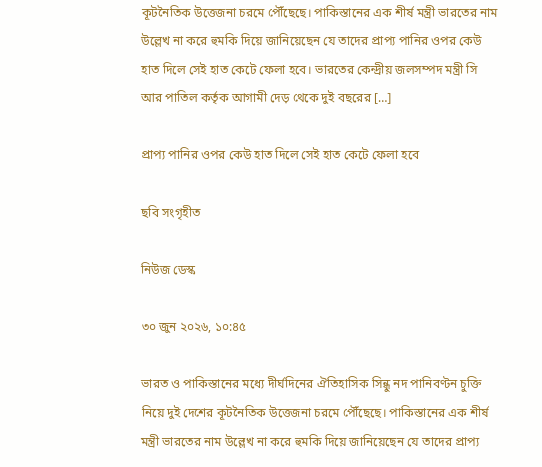কূটনৈতিক উত্তেজনা চরমে পৌঁছেছে। পাকিস্তানের এক শীর্ষ মন্ত্রী ভারতের নাম উল্লেখ না করে হুমকি দিয়ে জানিয়েছেন যে তাদের প্রাপ্য পানির ওপর কেউ হাত দিলে সেই হাত কেটে ফেলা হবে। ভারতের কেন্দ্রীয় জলসম্পদ মন্ত্রী সি আর পাতিল কর্তৃক আগামী দেড় থেকে দুই বছরের […]

প্রাপ্য পানির ওপর কেউ হাত দিলে সেই হাত কেটে ফেলা হবে

ছবি সংগৃহীত

নিউজ ডেস্ক

৩০ জুন ২০২৬, ১০:৪৫

ভারত ও পাকিস্তানের মধ্যে দীর্ঘদিনের ঐতিহাসিক সিন্ধু নদ পানিবণ্টন চুক্তি নিয়ে দুই দেশের কূটনৈতিক উত্তেজনা চরমে পৌঁছেছে। পাকিস্তানের এক শীর্ষ মন্ত্রী ভারতের নাম উল্লেখ না করে হুমকি দিয়ে জানিয়েছেন যে তাদের প্রাপ্য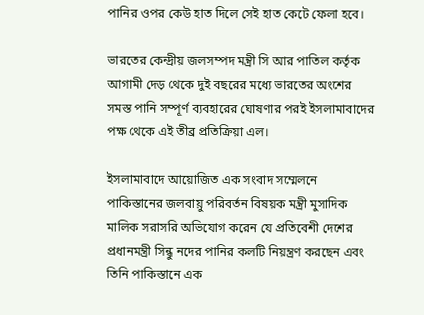পানির ওপর কেউ হাত দিলে সেই হাত কেটে ফেলা হবে।

ভারতের কেন্দ্রীয় জলসম্পদ মন্ত্রী সি আর পাতিল কর্তৃক আগামী দেড় থেকে দুই বছরের মধ্যে ভারতের অংশের সমস্ত পানি সম্পূর্ণ ব্যবহারের ঘোষণার পরই ইসলামাবাদের পক্ষ থেকে এই তীব্র প্রতিক্রিয়া এল।

ইসলামাবাদে আয়োজিত এক সংবাদ সম্মেলনে পাকিস্তানের জলবায়ু পরিবর্তন বিষয়ক মন্ত্রী মুসাদিক মালিক সরাসরি অভিযোগ করেন যে প্রতিবেশী দেশের প্রধানমন্ত্রী সিন্ধু নদের পানির কলটি নিয়ন্ত্রণ করছেন এবং তিনি পাকিস্তানে এক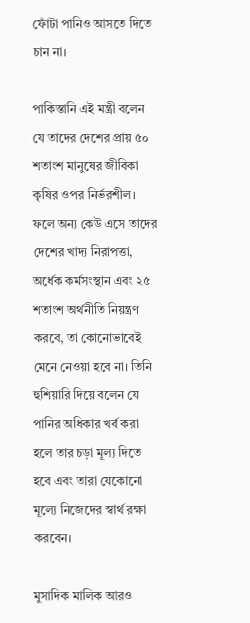ফোঁটা পানিও আসতে দিতে চান না।

পাকিস্তানি এই মন্ত্রী বলেন যে তাদের দেশের প্রায় ৫০ শতাংশ মানুষের জীবিকা কৃষির ওপর নির্ভরশীল। ফলে অন্য কেউ এসে তাদের দেশের খাদ্য নিরাপত্তা, অর্ধেক কর্মসংস্থান এবং ২৫ শতাংশ অর্থনীতি নিয়ন্ত্রণ করবে, তা কোনোভাবেই মেনে নেওয়া হবে না। তিনি হুশিয়ারি দিয়ে বলেন যে পানির অধিকার খর্ব করা হলে তার চড়া মূল্য দিতে হবে এবং তারা যেকোনো মূল্যে নিজেদের স্বার্থ রক্ষা করবেন।

মুসাদিক মালিক আরও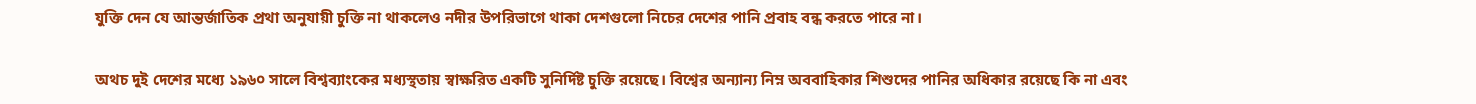যুক্তি দেন যে আন্তর্জাতিক প্রথা অনুযায়ী চুক্তি না থাকলেও নদীর উপরিভাগে থাকা দেশগুলো নিচের দেশের পানি প্রবাহ বন্ধ করতে পারে না।

অথচ দুই দেশের মধ্যে ১৯৬০ সালে বিশ্বব্যাংকের মধ্যস্থতায় স্বাক্ষরিত একটি সুনির্দিষ্ট চুক্তি রয়েছে। বিশ্বের অন্যান্য নিম্ন অববাহিকার শিশুদের পানির অধিকার রয়েছে কি না এবং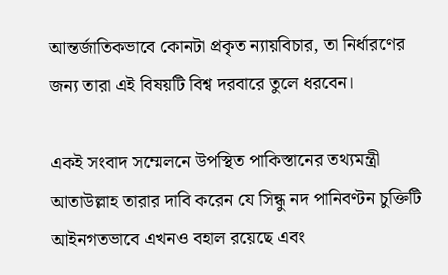আন্তর্জাতিকভাবে কোনটা প্রকৃত ন্যায়বিচার, তা নির্ধারণের জন্য তারা এই বিষয়টি বিশ্ব দরবারে তুলে ধরবেন।

একই সংবাদ সম্মেলনে উপস্থিত পাকিস্তানের তথ্যমন্ত্রী আতাউল্লাহ তারার দাবি করেন যে সিন্ধু নদ পানিবণ্টন চুক্তিটি আইনগতভাবে এখনও বহাল রয়েছে এবং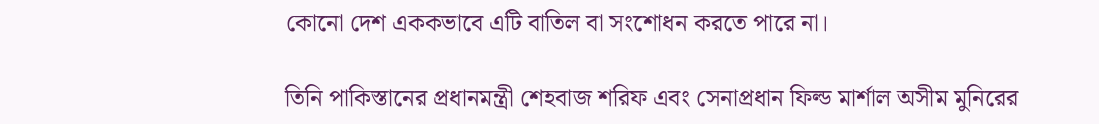কোনো দেশ এককভাবে এটি বাতিল বা সংশোধন করতে পারে না।

তিনি পাকিস্তানের প্রধানমন্ত্রী শেহবাজ শরিফ এবং সেনাপ্রধান ফিল্ড মার্শাল অসীম মুনিরের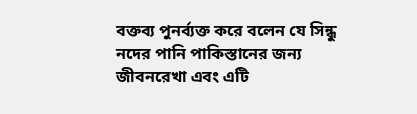বক্তব্য পুনর্ব্যক্ত করে বলেন যে সিন্ধু নদের পানি পাকিস্তানের জন্য জীবনরেখা এবং এটি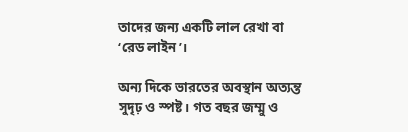তাদের জন্য একটি লাল রেখা বা ‘রেড লাইন’।

অন্য দিকে ভারতের অবস্থান অত্যন্ত সুদৃঢ় ও স্পষ্ট। গত বছর জম্মু ও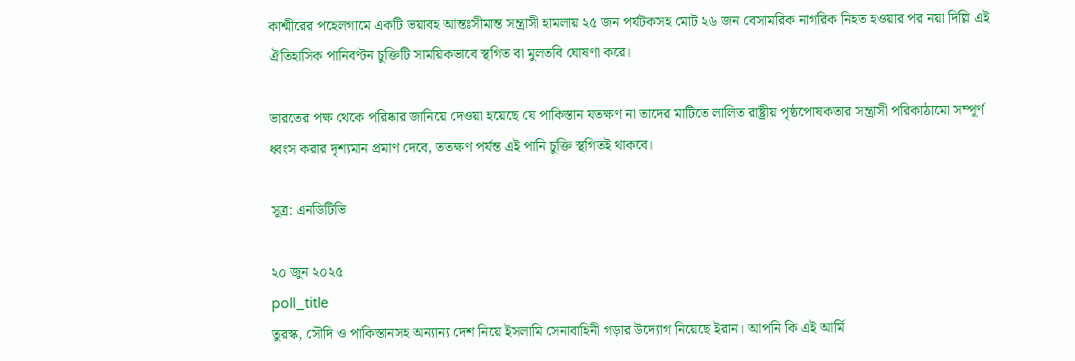কাশ্মীরের পহেলগামে একটি ভয়াবহ আন্তঃসীমান্ত সন্ত্রাসী হামলায় ২৫ জন পর্যটকসহ মোট ২৬ জন বেসামরিক নাগরিক নিহত হওয়ার পর নয়া দিল্লি এই ঐতিহাসিক পানিবণ্টন চুক্তিটি সাময়িকভাবে স্থগিত বা মুলতবি ঘোষণা করে।

ভারতের পক্ষ থেকে পরিষ্কার জানিয়ে দেওয়া হয়েছে যে পাকিস্তান যতক্ষণ না তাদের মাটিতে লালিত রাষ্ট্রীয় পৃষ্ঠপোষকতার সন্ত্রাসী পরিকাঠামো সম্পূর্ণ ধ্বংস করার দৃশ্যমান প্রমাণ দেবে, ততক্ষণ পর্যন্ত এই পানি চুক্তি স্থগিতই থাকবে।

সূত্র: এনডিটিভি

২০ জুন ২০২৫
poll_title
তুরস্ক, সৌদি ও পাকিস্তানসহ অন্যান্য দেশ নিয়ে ইসলামি সেনাবাহিনী গড়ার উদ্যোগ নিয়েছে ইরান। আপনি কি এই আর্মি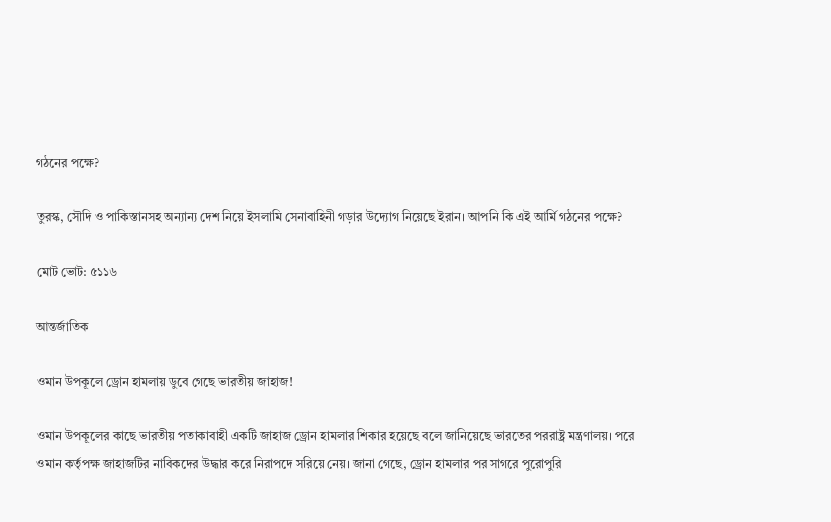গঠনের পক্ষে?

তুরস্ক, সৌদি ও পাকিস্তানসহ অন্যান্য দেশ নিয়ে ইসলামি সেনাবাহিনী গড়ার উদ্যোগ নিয়েছে ইরান। আপনি কি এই আর্মি গঠনের পক্ষে?

মোট ভোট: ৫১১৬

আন্তর্জাতিক

ওমান উপকূলে ড্রোন হামলায় ডুবে গেছে ভারতীয় জাহাজ!

ওমান উপকূলের কাছে ভারতীয় পতাকাবাহী একটি জাহাজ ড্রোন হামলার শিকার হয়েছে বলে জানিয়েছে ভারতের পররাষ্ট্র মন্ত্রণালয়। পরে ওমান কর্তৃপক্ষ জাহাজটির নাবিকদের উদ্ধার করে নিরাপদে সরিয়ে নেয়। জানা গেছে, ড্রোন হামলার পর সাগরে পুরোপুরি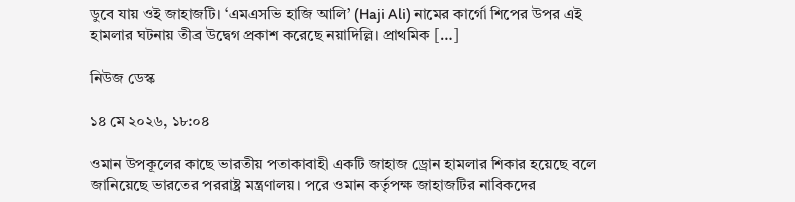ডুবে যায় ওই জাহাজটি। ‘এমএসভি হাজি আলি’ (Haji Ali) নামের কার্গো শিপের উপর এই হামলার ঘটনায় তীব্র উদ্বেগ প্রকাশ করেছে নয়াদিল্লি। প্রাথমিক […]

নিউজ ডেস্ক

১৪ মে ২০২৬, ১৮:০৪

ওমান উপকূলের কাছে ভারতীয় পতাকাবাহী একটি জাহাজ ড্রোন হামলার শিকার হয়েছে বলে জানিয়েছে ভারতের পররাষ্ট্র মন্ত্রণালয়। পরে ওমান কর্তৃপক্ষ জাহাজটির নাবিকদের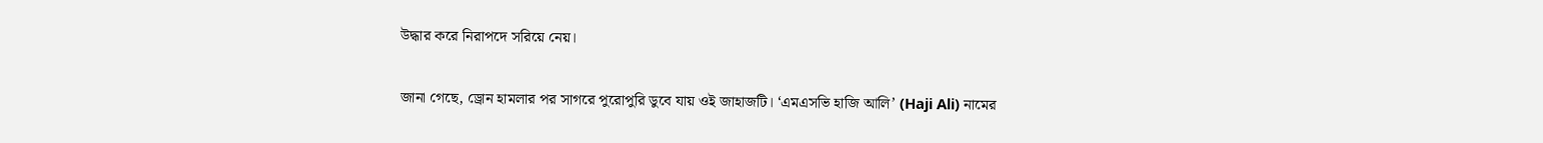উদ্ধার করে নিরাপদে সরিয়ে নেয়।

জানা গেছে, ড্রোন হামলার পর সাগরে পুরোপুরি ডুবে যায় ওই জাহাজটি। ‘এমএসভি হাজি আলি’ (Haji Ali) নামের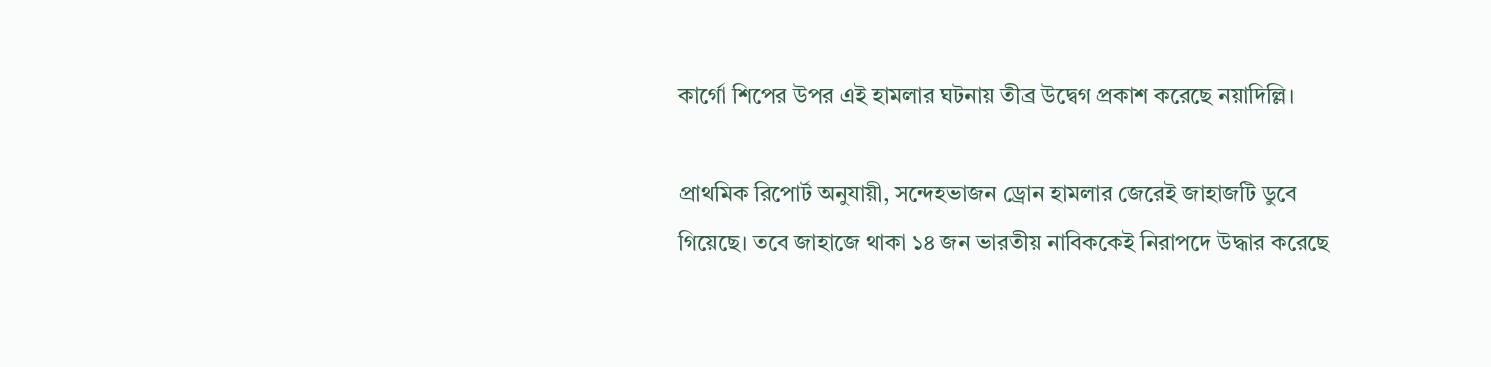কার্গো শিপের উপর এই হামলার ঘটনায় তীব্র উদ্বেগ প্রকাশ করেছে নয়াদিল্লি।

প্রাথমিক রিপোর্ট অনুযায়ী, সন্দেহভাজন ড্রোন হামলার জেরেই জাহাজটি ডুবে গিয়েছে। তবে জাহাজে থাকা ১৪ জন ভারতীয় নাবিককেই নিরাপদে উদ্ধার করেছে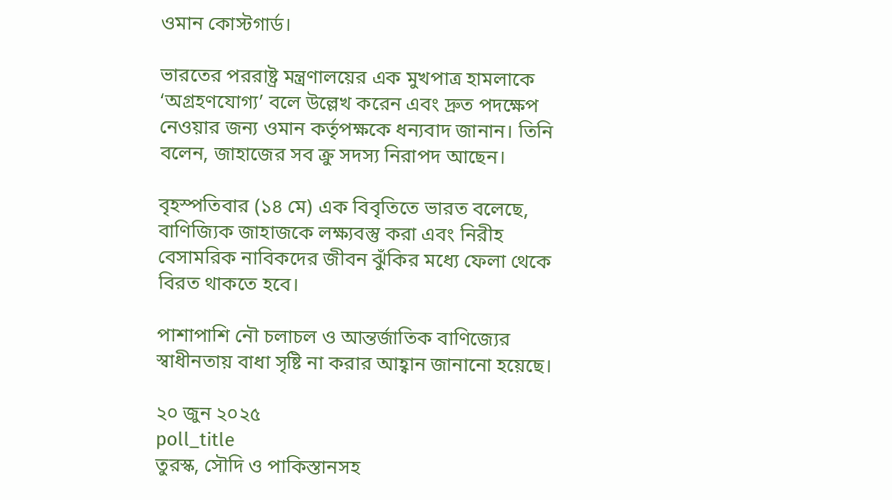ওমান কোস্টগার্ড।

ভারতের পররাষ্ট্র মন্ত্রণালয়ের এক মুখপাত্র হামলাকে ‘অগ্রহণযোগ্য’ বলে উল্লেখ করেন এবং দ্রুত পদক্ষেপ নেওয়ার জন্য ওমান কর্তৃপক্ষকে ধন্যবাদ জানান। তিনি বলেন, জাহাজের সব ক্রু সদস্য নিরাপদ আছেন।

বৃহস্পতিবার (১৪ মে) এক বিবৃতিতে ভারত বলেছে, বাণিজ্যিক জাহাজকে লক্ষ্যবস্তু করা এবং নিরীহ বেসামরিক নাবিকদের জীবন ঝুঁকির মধ্যে ফেলা থেকে বিরত থাকতে হবে।

পাশাপাশি নৌ চলাচল ও আন্তর্জাতিক বাণিজ্যের স্বাধীনতায় বাধা সৃষ্টি না করার আহ্বান জানানো হয়েছে।

২০ জুন ২০২৫
poll_title
তুরস্ক, সৌদি ও পাকিস্তানসহ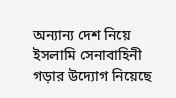অন্যান্য দেশ নিয়ে ইসলামি সেনাবাহিনী গড়ার উদ্যোগ নিয়েছে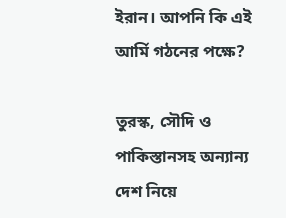ইরান। আপনি কি এই আর্মি গঠনের পক্ষে?

তুরস্ক, সৌদি ও পাকিস্তানসহ অন্যান্য দেশ নিয়ে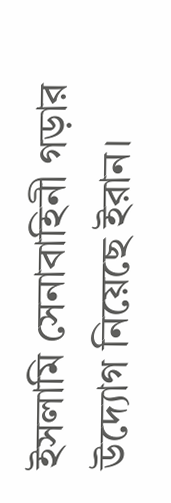ইসলামি সেনাবাহিনী গড়ার উদ্যোগ নিয়েছে ইরান।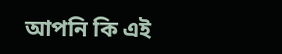আপনি কি এই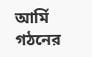আর্মি গঠনের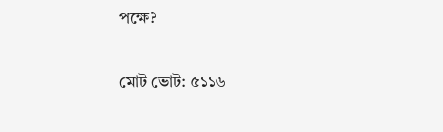পক্ষে?

মোট ভোট: ৫১১৬